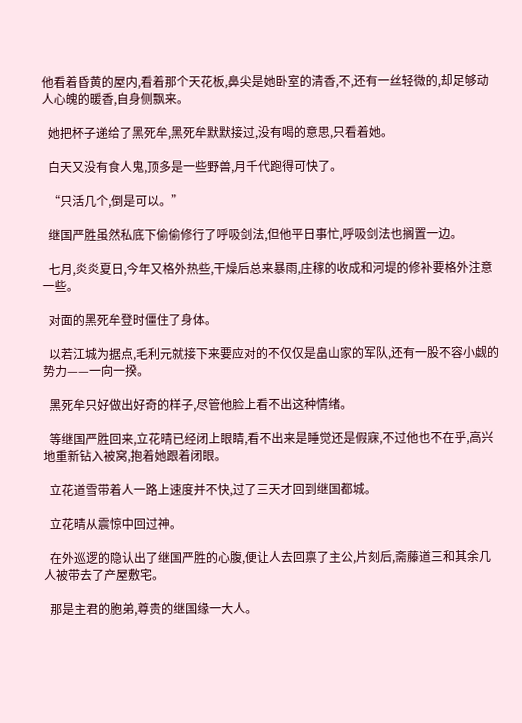他看着昏黄的屋内,看着那个天花板,鼻尖是她卧室的清香,不,还有一丝轻微的,却足够动人心魄的暖香,自身侧飘来。

  她把杯子递给了黑死牟,黑死牟默默接过,没有喝的意思,只看着她。

  白天又没有食人鬼,顶多是一些野兽,月千代跑得可快了。

  “只活几个,倒是可以。”

  继国严胜虽然私底下偷偷修行了呼吸剑法,但他平日事忙,呼吸剑法也搁置一边。

  七月,炎炎夏日,今年又格外热些,干燥后总来暴雨,庄稼的收成和河堤的修补要格外注意一些。

  对面的黑死牟登时僵住了身体。

  以若江城为据点,毛利元就接下来要应对的不仅仅是畠山家的军队,还有一股不容小觑的势力——一向一揆。

  黑死牟只好做出好奇的样子,尽管他脸上看不出这种情绪。

  等继国严胜回来,立花晴已经闭上眼睛,看不出来是睡觉还是假寐,不过他也不在乎,高兴地重新钻入被窝,抱着她跟着闭眼。

  立花道雪带着人一路上速度并不快,过了三天才回到继国都城。

  立花晴从震惊中回过神。

  在外巡逻的隐认出了继国严胜的心腹,便让人去回禀了主公,片刻后,斋藤道三和其余几人被带去了产屋敷宅。

  那是主君的胞弟,尊贵的继国缘一大人。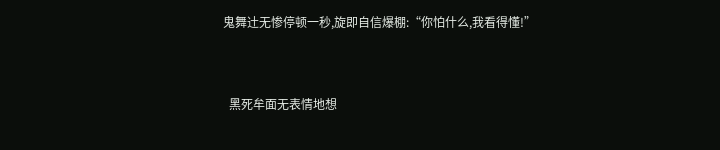鬼舞辻无惨停顿一秒,旋即自信爆棚:“你怕什么,我看得懂!”



  黑死牟面无表情地想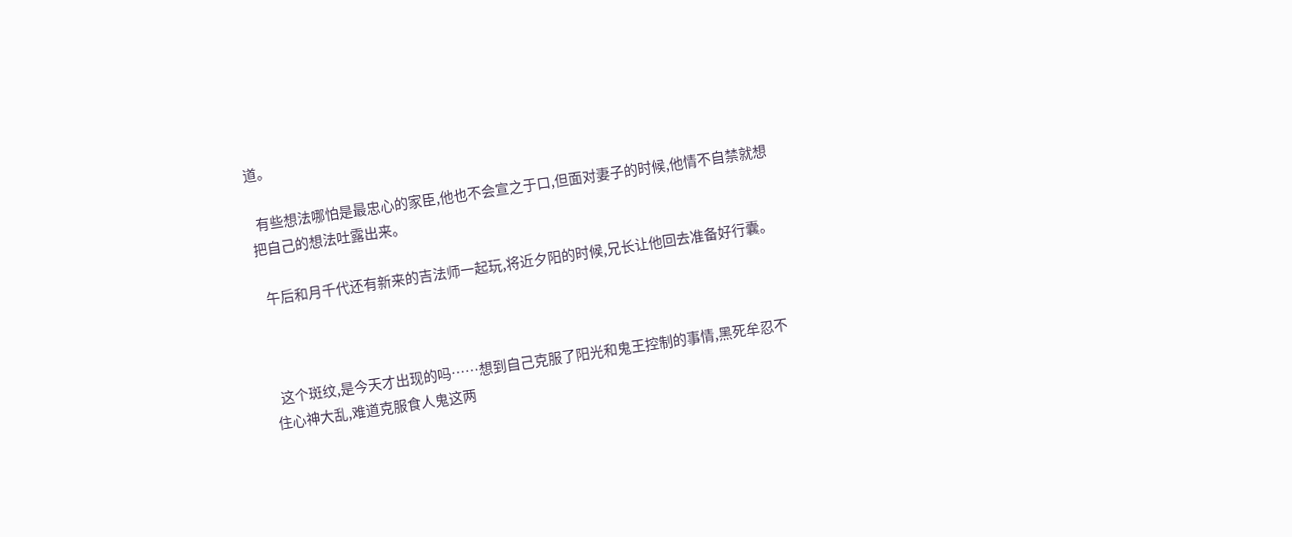道。

  有些想法哪怕是最忠心的家臣,他也不会宣之于口,但面对妻子的时候,他情不自禁就想把自己的想法吐露出来。

  午后和月千代还有新来的吉法师一起玩,将近夕阳的时候,兄长让他回去准备好行囊。



  这个斑纹,是今天才出现的吗……想到自己克服了阳光和鬼王控制的事情,黑死牟忍不住心神大乱,难道克服食人鬼这两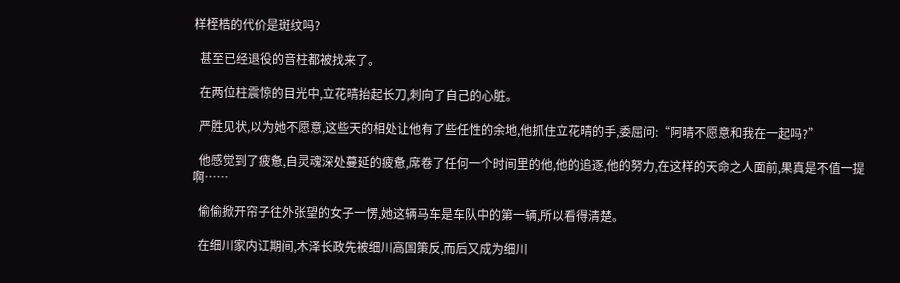样桎梏的代价是斑纹吗?

  甚至已经退役的音柱都被找来了。

  在两位柱震惊的目光中,立花晴抬起长刀,刺向了自己的心脏。

  严胜见状,以为她不愿意,这些天的相处让他有了些任性的余地,他抓住立花晴的手,委屈问:“阿晴不愿意和我在一起吗?”

  他感觉到了疲惫,自灵魂深处蔓延的疲惫,席卷了任何一个时间里的他,他的追逐,他的努力,在这样的天命之人面前,果真是不值一提啊……

  偷偷掀开帘子往外张望的女子一愣,她这辆马车是车队中的第一辆,所以看得清楚。

  在细川家内讧期间,木泽长政先被细川高国策反,而后又成为细川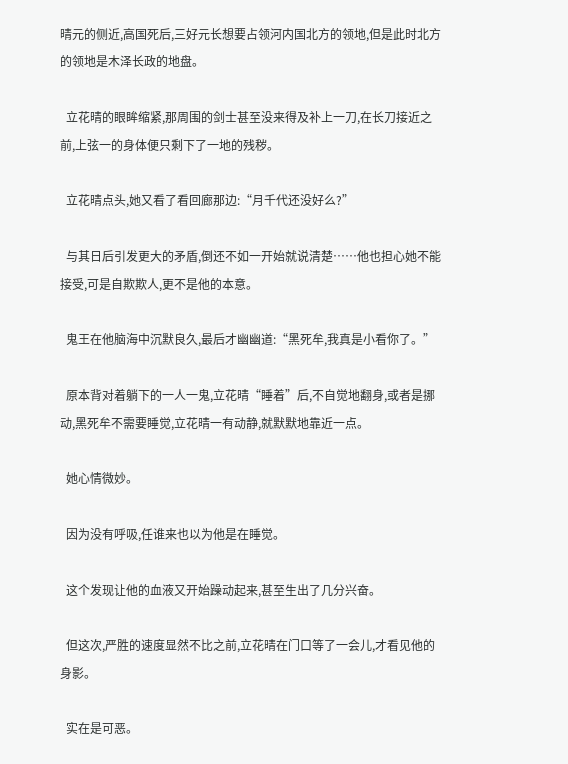晴元的侧近,高国死后,三好元长想要占领河内国北方的领地,但是此时北方的领地是木泽长政的地盘。

  立花晴的眼眸缩紧,那周围的剑士甚至没来得及补上一刀,在长刀接近之前,上弦一的身体便只剩下了一地的残秽。

  立花晴点头,她又看了看回廊那边:“月千代还没好么?”

  与其日后引发更大的矛盾,倒还不如一开始就说清楚……他也担心她不能接受,可是自欺欺人,更不是他的本意。

  鬼王在他脑海中沉默良久,最后才幽幽道:“黑死牟,我真是小看你了。”

  原本背对着躺下的一人一鬼,立花晴“睡着”后,不自觉地翻身,或者是挪动,黑死牟不需要睡觉,立花晴一有动静,就默默地靠近一点。

  她心情微妙。

  因为没有呼吸,任谁来也以为他是在睡觉。

  这个发现让他的血液又开始躁动起来,甚至生出了几分兴奋。

  但这次,严胜的速度显然不比之前,立花晴在门口等了一会儿,才看见他的身影。

  实在是可恶。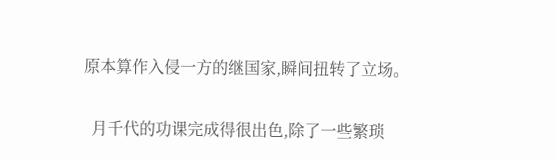原本算作入侵一方的继国家,瞬间扭转了立场。

  月千代的功课完成得很出色,除了一些繁琐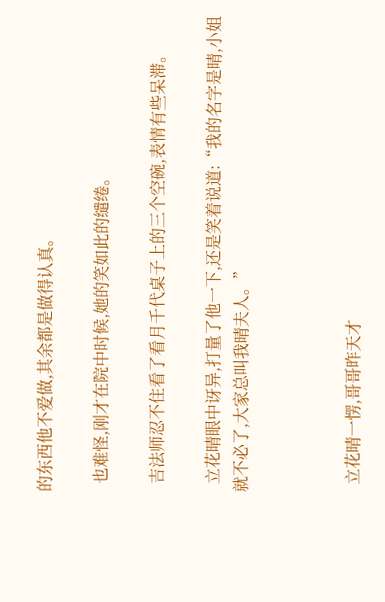的东西他不爱做,其余都是做得认真。

  也难怪,刚才在院中时候,她的笑如此的缱绻。

  吉法师忍不住看了看月千代桌子上的三个空碗,表情有些呆滞。

  立花晴眼中讶异,打量了他一下,还是笑着说道:“我的名字是晴,小姐就不必了,大家总叫我晴夫人。”



  立花晴一愣,哥哥昨天才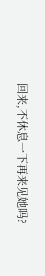回来,不休息一下再来见她吗?